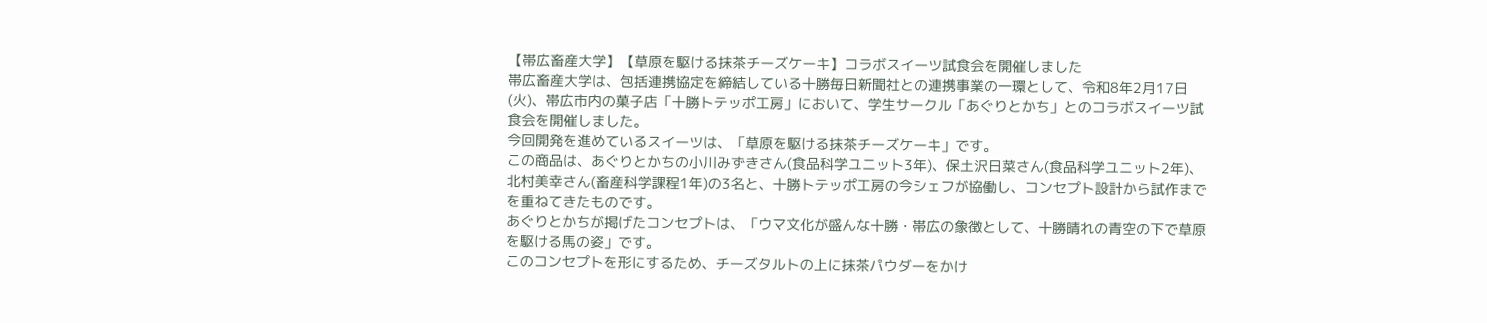【帯広畜産大学】【草原を駆ける抹茶チーズケーキ】コラボスイーツ試食会を開催しました
帯広畜産大学は、包括連携協定を締結している十勝毎日新聞社との連携事業の一環として、令和8年2月17日(火)、帯広市内の菓子店「十勝トテッポ工房」において、学生サークル「あぐりとかち」とのコラボスイーツ試食会を開催しました。
今回開発を進めているスイーツは、「草原を駆ける抹茶チーズケーキ」です。
この商品は、あぐりとかちの小川みずきさん(食品科学ユニット3年)、保土沢日菜さん(食品科学ユニット2年)、北村美幸さん(畜産科学課程1年)の3名と、十勝トテッポ工房の今シェフが協働し、コンセプト設計から試作までを重ねてきたものです。
あぐりとかちが掲げたコンセプトは、「ウマ文化が盛んな十勝・帯広の象徴として、十勝晴れの青空の下で草原を駆ける馬の姿」です。
このコンセプトを形にするため、チーズタルトの上に抹茶パウダーをかけ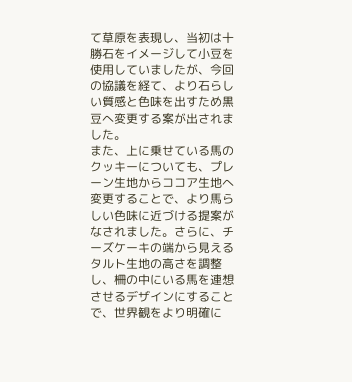て草原を表現し、当初は十勝石をイメージして小豆を使用していましたが、今回の協議を経て、より石らしい質感と色味を出すため黒豆へ変更する案が出されました。
また、上に乗せている馬のクッキーについても、プレーン生地からココア生地へ変更することで、より馬らしい色味に近づける提案がなされました。さらに、チーズケーキの端から見えるタルト生地の高さを調整し、柵の中にいる馬を連想させるデザインにすることで、世界観をより明確に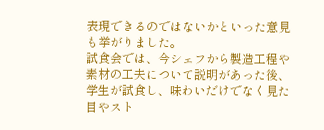表現できるのではないかといった意見も挙がりました。
試食会では、今シェフから製造工程や素材の工夫について説明があった後、学生が試食し、味わいだけでなく見た目やスト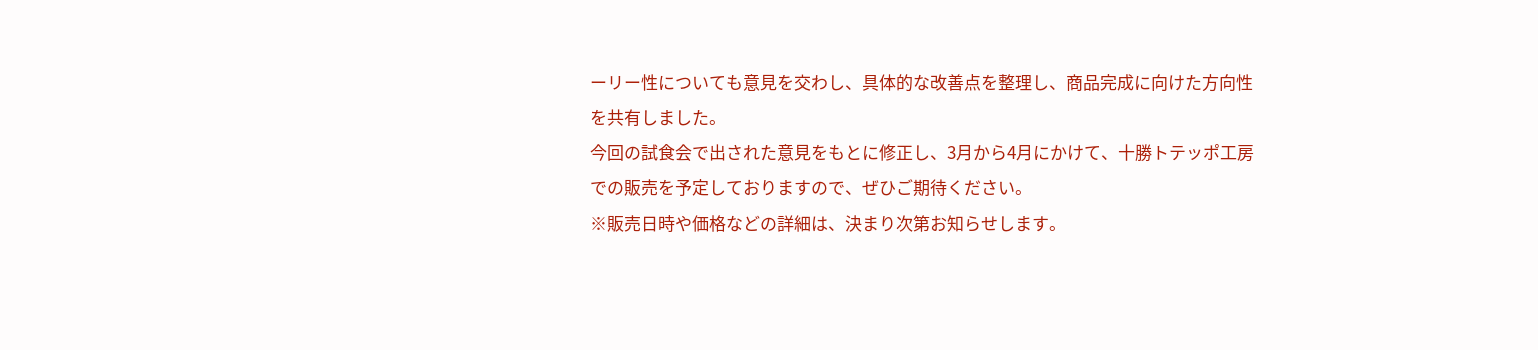ーリー性についても意見を交わし、具体的な改善点を整理し、商品完成に向けた方向性を共有しました。
今回の試食会で出された意見をもとに修正し、3月から4月にかけて、十勝トテッポ工房での販売を予定しておりますので、ぜひご期待ください。
※販売日時や価格などの詳細は、決まり次第お知らせします。